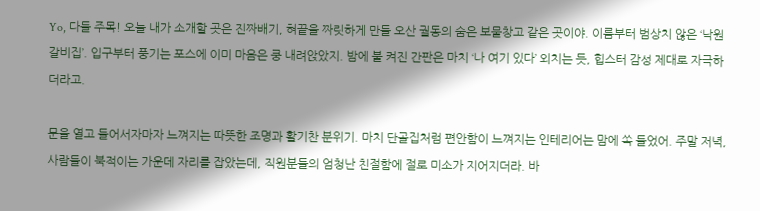Yo, 다들 주목! 오늘 내가 소개할 곳은 진짜배기, 혀끝을 짜릿하게 만들 오산 궐동의 숨은 보물창고 같은 곳이야. 이름부터 범상치 않은 ‘낙원갈비집’. 입구부터 풍기는 포스에 이미 마음은 쿵 내려앉았지. 밤에 불 켜진 간판은 마치 ‘나 여기 있다’ 외치는 듯, 힙스터 감성 제대로 자극하더라고.

문을 열고 들어서자마자 느껴지는 따뜻한 조명과 활기찬 분위기. 마치 단골집처럼 편안함이 느껴지는 인테리어는 맘에 쏙 들었어. 주말 저녁, 사람들이 북적이는 가운데 자리를 잡았는데, 직원분들의 엄청난 친절함에 절로 미소가 지어지더라. 바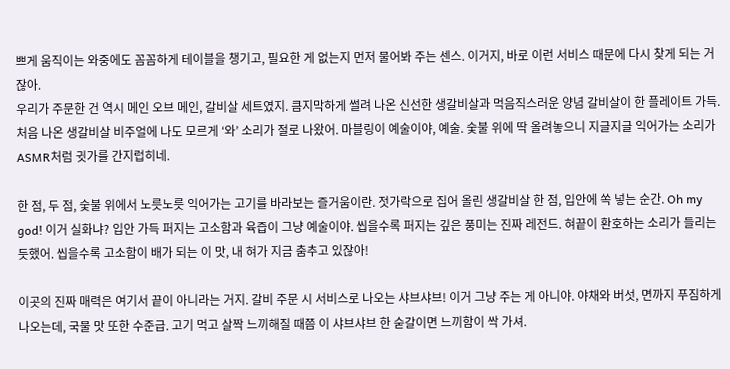쁘게 움직이는 와중에도 꼼꼼하게 테이블을 챙기고, 필요한 게 없는지 먼저 물어봐 주는 센스. 이거지, 바로 이런 서비스 때문에 다시 찾게 되는 거잖아.
우리가 주문한 건 역시 메인 오브 메인, 갈비살 세트였지. 큼지막하게 썰려 나온 신선한 생갈비살과 먹음직스러운 양념 갈비살이 한 플레이트 가득. 처음 나온 생갈비살 비주얼에 나도 모르게 ‘와’ 소리가 절로 나왔어. 마블링이 예술이야, 예술. 숯불 위에 딱 올려놓으니 지글지글 익어가는 소리가 ASMR처럼 귓가를 간지럽히네.

한 점, 두 점, 숯불 위에서 노릇노릇 익어가는 고기를 바라보는 즐거움이란. 젓가락으로 집어 올린 생갈비살 한 점, 입안에 쏙 넣는 순간. Oh my god! 이거 실화냐? 입안 가득 퍼지는 고소함과 육즙이 그냥 예술이야. 씹을수록 퍼지는 깊은 풍미는 진짜 레전드. 혀끝이 환호하는 소리가 들리는 듯했어. 씹을수록 고소함이 배가 되는 이 맛, 내 혀가 지금 춤추고 있잖아!

이곳의 진짜 매력은 여기서 끝이 아니라는 거지. 갈비 주문 시 서비스로 나오는 샤브샤브! 이거 그냥 주는 게 아니야. 야채와 버섯, 면까지 푸짐하게 나오는데, 국물 맛 또한 수준급. 고기 먹고 살짝 느끼해질 때쯤 이 샤브샤브 한 숟갈이면 느끼함이 싹 가셔.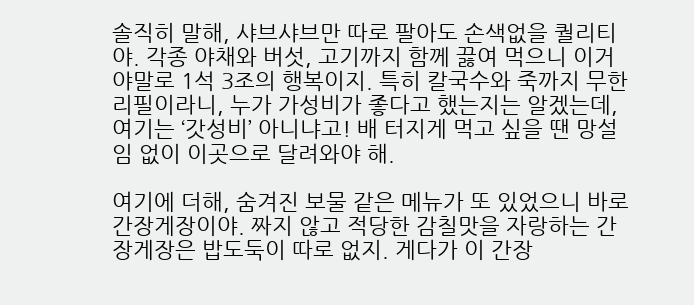솔직히 말해, 샤브샤브만 따로 팔아도 손색없을 퀄리티야. 각종 야채와 버섯, 고기까지 함께 끓여 먹으니 이거야말로 1석 3조의 행복이지. 특히 칼국수와 죽까지 무한 리필이라니, 누가 가성비가 좋다고 했는지는 알겠는데, 여기는 ‘갓성비’ 아니냐고! 배 터지게 먹고 싶을 땐 망설임 없이 이곳으로 달려와야 해.

여기에 더해, 숨겨진 보물 같은 메뉴가 또 있었으니 바로 간장게장이야. 짜지 않고 적당한 감칠맛을 자랑하는 간장게장은 밥도둑이 따로 없지. 게다가 이 간장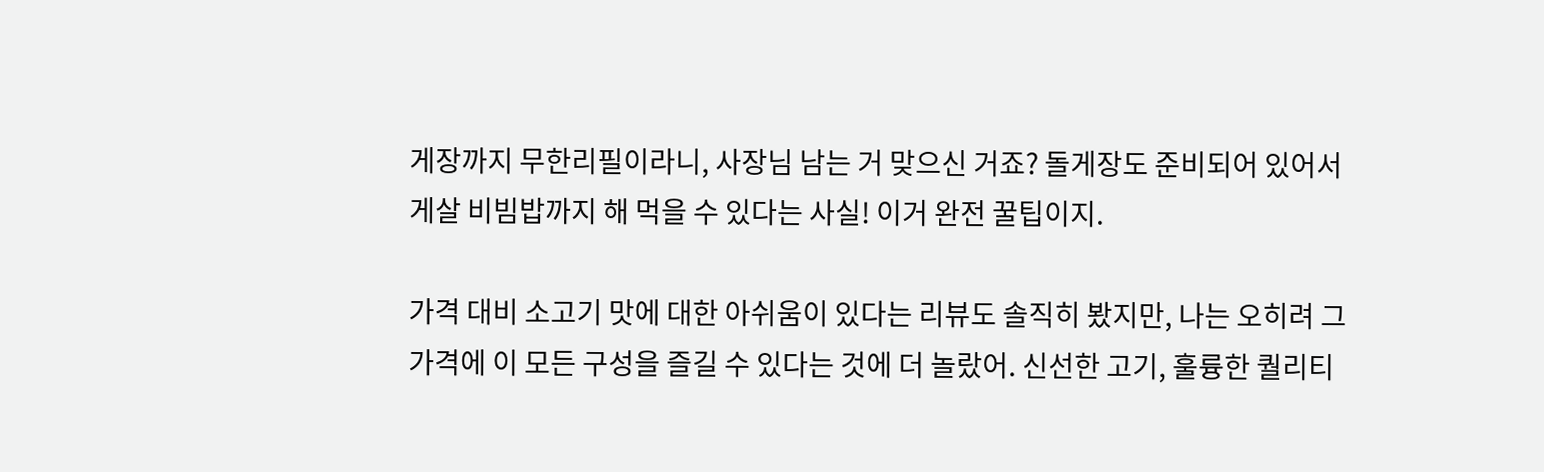게장까지 무한리필이라니, 사장님 남는 거 맞으신 거죠? 돌게장도 준비되어 있어서 게살 비빔밥까지 해 먹을 수 있다는 사실! 이거 완전 꿀팁이지.

가격 대비 소고기 맛에 대한 아쉬움이 있다는 리뷰도 솔직히 봤지만, 나는 오히려 그 가격에 이 모든 구성을 즐길 수 있다는 것에 더 놀랐어. 신선한 고기, 훌륭한 퀄리티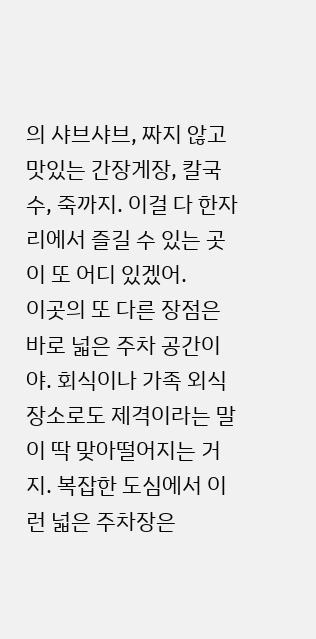의 샤브샤브, 짜지 않고 맛있는 간장게장, 칼국수, 죽까지. 이걸 다 한자리에서 즐길 수 있는 곳이 또 어디 있겠어.
이곳의 또 다른 장점은 바로 넓은 주차 공간이야. 회식이나 가족 외식 장소로도 제격이라는 말이 딱 맞아떨어지는 거지. 복잡한 도심에서 이런 넓은 주차장은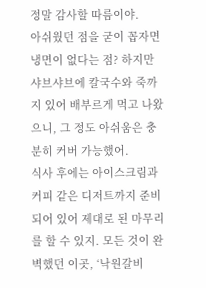정말 감사할 따름이야.
아쉬웠던 점을 굳이 꼽자면 냉면이 없다는 점? 하지만 샤브샤브에 칼국수와 죽까지 있어 배부르게 먹고 나왔으니, 그 정도 아쉬움은 충분히 커버 가능했어.
식사 후에는 아이스크림과 커피 같은 디저트까지 준비되어 있어 제대로 된 마무리를 할 수 있지. 모든 것이 완벽했던 이곳, ‘낙원갈비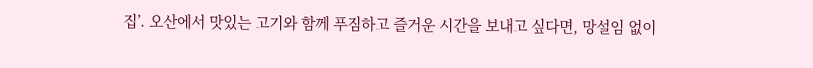집’. 오산에서 맛있는 고기와 함께 푸짐하고 즐거운 시간을 보내고 싶다면, 망설임 없이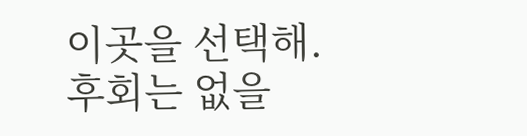이곳을 선택해. 후회는 없을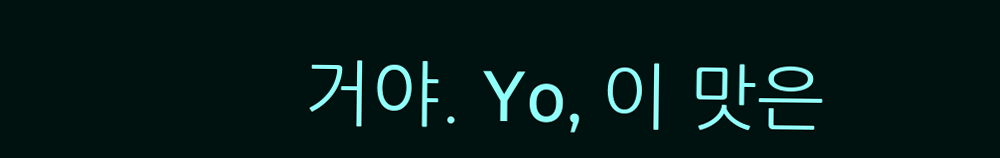거야. Yo, 이 맛은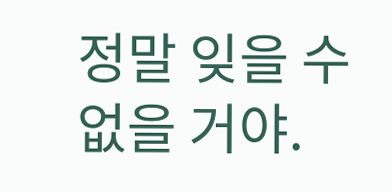정말 잊을 수 없을 거야.